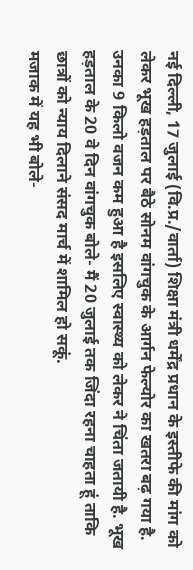नई दिल्ली, 17 जुलाई (वि.प्र./वार्ता) शिक्षा मंत्री धर्मेंद्र प्रधान के इस्तीफे की मांग को लेकर भूख हड़ताल पर बैठे सोनम वांगचुक के आर्गन फेल्योर का खतरा बढ़ गया है. उनका 9 किलो वजन कम हुआ है इसलिए स्वास्थ्य को लेकर ने चिंता जतायी है. भूख हड़ताल के 20 वे दिन वांगचुक बोले- मैं 20 जुलाई तक जिंदा रहना चाहता हूं ताकि छात्रों को न्याय दिलाने संसद मार्च में शामिल हो सकूं.
मजाक में यह भी बोले-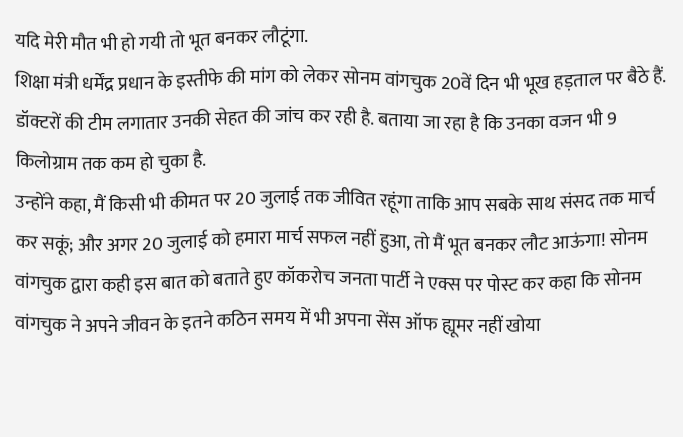यदि मेरी मौत भी हो गयी तो भूत बनकर लौटूंगा.
शिक्षा मंत्री धर्मेंद्र प्रधान के इस्तीफे की मांग को लेकर सोनम वांगचुक 20वें दिन भी भूख हड़ताल पर बैठे हैं. डॉक्टरों की टीम लगातार उनकी सेहत की जांच कर रही है. बताया जा रहा है कि उनका वजन भी 9 किलोग्राम तक कम हो चुका है.
उन्होंने कहा, मैं किसी भी कीमत पर 20 जुलाई तक जीवित रहूंगा ताकि आप सबके साथ संसद तक मार्च कर सकूं; और अगर 20 जुलाई को हमारा मार्च सफल नहीं हुआ, तो मैं भूत बनकर लौट आऊंगा! सोनम वांगचुक द्वारा कही इस बात को बताते हुए कॉकरोच जनता पार्टी ने एक्स पर पोस्ट कर कहा कि सोनम वांगचुक ने अपने जीवन के इतने कठिन समय में भी अपना सेंस ऑफ ह्यूमर नहीं खोया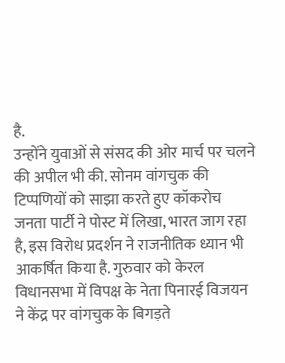है.
उन्होंने युवाओं से संसद की ओर मार्च पर चलने की अपील भी की. सोनम वांगचुक की टिप्पणियों को साझा करते हुए कॉकरोच जनता पार्टी ने पोस्ट में लिखा, भारत जाग रहा है, इस विरोध प्रदर्शन ने राजनीतिक ध्यान भी आकर्षित किया है. गुरुवार को केरल विधानसभा में विपक्ष के नेता पिनारई विजयन ने केंद्र पर वांगचुक के बिगड़ते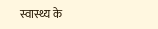स्वास्थ्य के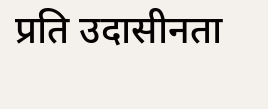प्रति उदासीनता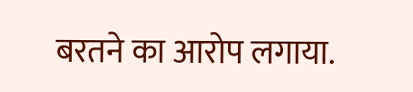बरतने का आरोप लगाया.